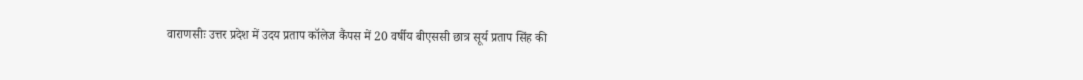वाराणसीः उत्तर प्रदेश में उदय प्रताप कॉलेज कैंपस में 20 वर्षीय बीएससी छात्र सूर्य प्रताप सिंह की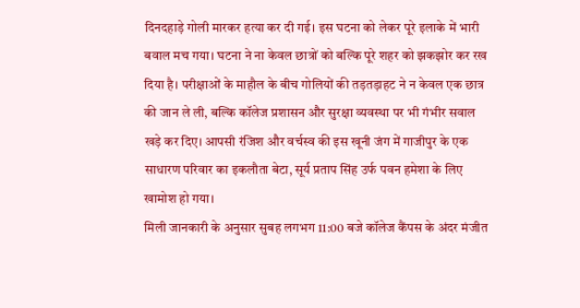दिनदहाड़े गोली मारकर हत्या कर दी गई। इस घटना को लेकर पूरे इलाके में भारी बवाल मच गया। घटना ने ना केवल छात्रों को बल्कि पूरे शहर को झकझोर कर रख दिया है। परीक्षाओं के माहौल के बीच गोलियों की तड़तड़ाहट ने न केवल एक छात्र की जान ले ली, बल्कि कॉलेज प्रशासन और सुरक्षा व्यवस्था पर भी गंभीर सवाल खड़े कर दिए। आपसी रंजिश और वर्चस्व की इस खूनी जंग में गाजीपुर के एक साधारण परिवार का इकलौता बेटा, सूर्य प्रताप सिंह उर्फ पवन हमेशा के लिए खामोश हो गया।
मिली जानकारी के अनुसार सुबह लगभग 11:00 बजे कॉलेज कैंपस के अंदर मंजीत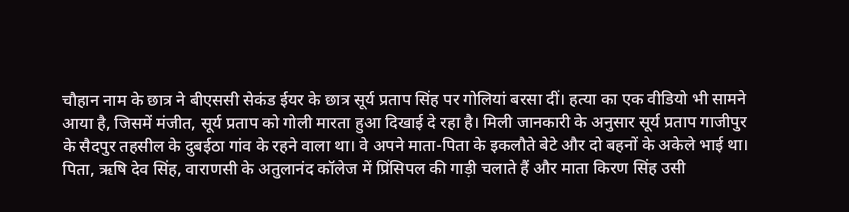चौहान नाम के छात्र ने बीएससी सेकंड ईयर के छात्र सूर्य प्रताप सिंह पर गोलियां बरसा दीं। हत्या का एक वीडियो भी सामने आया है, जिसमें मंजीत, सूर्य प्रताप को गोली मारता हुआ दिखाई दे रहा है। मिली जानकारी के अनुसार सूर्य प्रताप गाजीपुर के सैदपुर तहसील के दुबईठा गांव के रहने वाला था। वे अपने माता-पिता के इकलौते बेटे और दो बहनों के अकेले भाई था।
पिता, ऋषि देव सिंह, वाराणसी के अतुलानंद कॉलेज में प्रिंसिपल की गाड़ी चलाते हैं और माता किरण सिंह उसी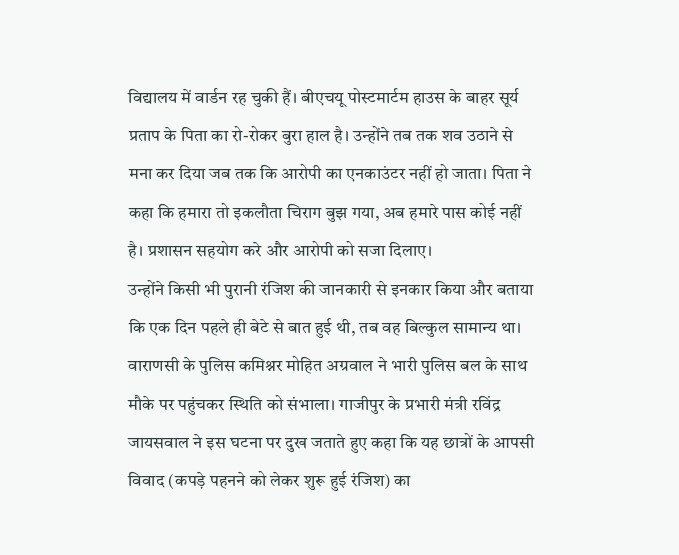विद्यालय में वार्डन रह चुकी हैं। बीएचयू पोस्टमार्टम हाउस के बाहर सूर्य प्रताप के पिता का रो-रोकर बुरा हाल है। उन्होंने तब तक शव उठाने से मना कर दिया जब तक कि आरोपी का एनकाउंटर नहीं हो जाता। पिता ने कहा कि हमारा तो इकलौता चिराग बुझ गया, अब हमारे पास कोई नहीं है। प्रशासन सहयोग करे और आरोपी को सजा दिलाए।
उन्होंने किसी भी पुरानी रंजिश की जानकारी से इनकार किया और बताया कि एक दिन पहले ही बेटे से बात हुई थी, तब वह बिल्कुल सामान्य था। वाराणसी के पुलिस कमिश्नर मोहित अग्रवाल ने भारी पुलिस बल के साथ मौके पर पहुंचकर स्थिति को संभाला। गाजीपुर के प्रभारी मंत्री रविंद्र जायसवाल ने इस घटना पर दुख जताते हुए कहा कि यह छात्रों के आपसी विवाद (कपड़े पहनने को लेकर शुरू हुई रंजिश) का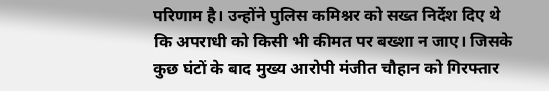परिणाम है। उन्होंने पुलिस कमिश्नर को सख्त निर्देश दिए थे कि अपराधी को किसी भी कीमत पर बख्शा न जाए। जिसके कुछ घंटों के बाद मुख्य आरोपी मंजीत चौहान को गिरफ्तार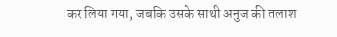कर लिया गया, जबकि उसके साथी अनुज की तलाश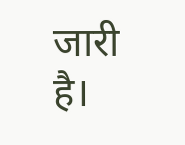जारी है।